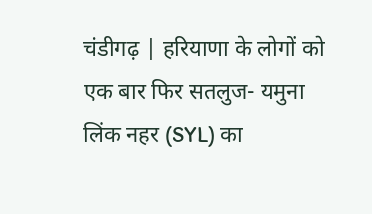चंडीगढ़ | हरियाणा के लोगों को एक बार फिर सतलुज- यमुना लिंक नहर (SYL) का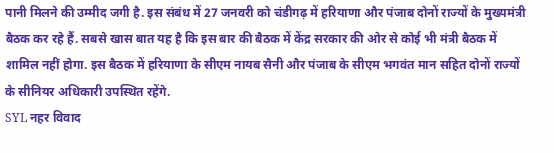पानी मिलने की उम्मीद जगी है. इस संबंध में 27 जनवरी को चंडीगढ़ में हरियाणा और पंजाब दोनों राज्यों के मुख्यमंत्री बैठक कर रहे हैं. सबसे खास बात यह है कि इस बार की बैठक में केंद्र सरकार की ओर से कोई भी मंत्री बैठक में शामिल नहीं होगा. इस बैठक में हरियाणा के सीएम नायब सैनी और पंजाब के सीएम भगवंत मान सहित दोनों राज्यों के सीनियर अधिकारी उपस्थित रहेंगे.
SYL नहर विवाद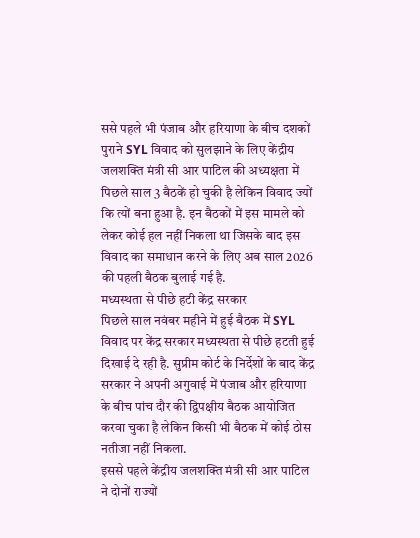ससे पहले भी पंजाब और हरियाणा के बीच दशकों पुराने SYL विवाद को सुलझाने के लिए केंद्रीय जलशक्ति मंत्री सी आर पाटिल की अध्यक्षता में पिछले साल 3 बैठकें हो चुकी है लेकिन विवाद ज्यों कि त्यों बना हुआ है. इन बैठकों में इस मामले को लेकर कोई हल नहीं निकला था जिसके बाद इस विवाद का समाधान करने के लिए अब साल 2026 की पहली बैठक बुलाई गई है.
मध्यस्थता से पीछे हटी केंद्र सरकार
पिछले साल नवंबर महीने में हुई बैठक में SYL विवाद पर केंद्र सरकार मध्यस्थता से पीछे हटती हुई दिखाई दे रही है. सुप्रीम कोर्ट के निर्देशों के बाद केंद्र सरकार ने अपनी अगुवाई में पंजाब और हरियाणा के बीच पांच दौर की द्विपक्षीय बैठक आयोजित करवा चुका है लेकिन किसी भी बैठक में कोई ठोस नतीजा नहीं निकला.
इससे पहले केंद्रीय जलशक्ति मंत्री सी आर पाटिल ने दोनों राज्यों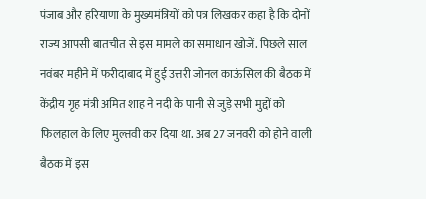पंजाब और हरियाणा के मुख्यमंत्रियों को पत्र लिखकर कहा है कि दोनों राज्य आपसी बातचीत से इस मामले का समाधान खोजें. पिछले साल नवंबर महीने में फरीदाबाद में हुई उत्तरी जोनल काऊंसिल की बैठक में केंद्रीय गृह मंत्री अमित शाह ने नदी के पानी से जुड़े सभी मुद्दों को फिलहाल के लिए मुल्तवी कर दिया था. अब 27 जनवरी को होने वाली बैठक में इस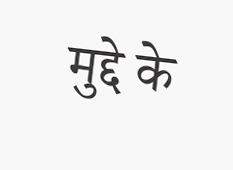मुद्दे के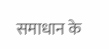समाधान के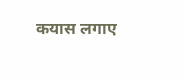कयास लगाए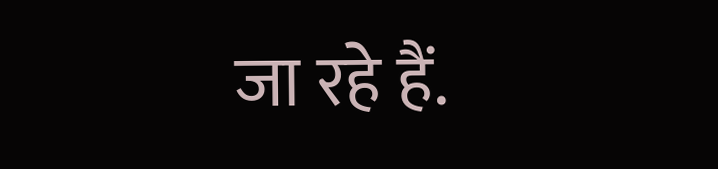जा रहे हैं.